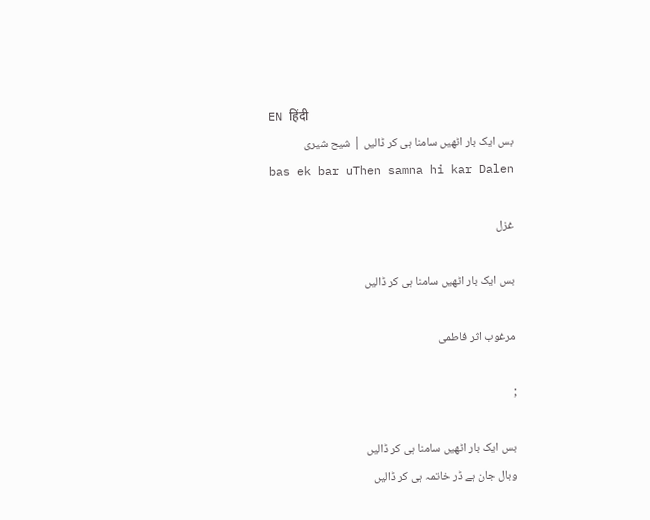EN हिंदी
بس ایک بار اٹھیں سامنا ہی کر ڈالیں | شیح شیری
bas ek bar uThen samna hi kar Dalen

غزل

بس ایک بار اٹھیں سامنا ہی کر ڈالیں

مرغوب اثر فاطمی

;

بس ایک بار اٹھیں سامنا ہی کر ڈالیں
وبال جان ہے ڈر خاتمہ ہی کر ڈالیں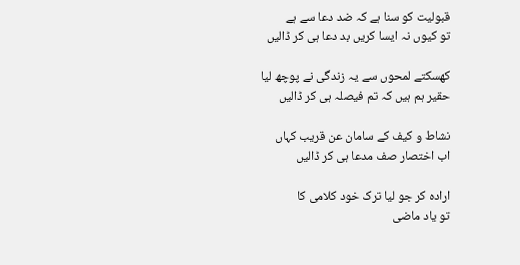قبولیت کو سنا ہے کہ ضد دعا سے ہے
تو کیوں نہ ایسا کریں بد دعا ہی کر ڈالیں

کھسکتے لمحوں سے یہ زندگی نے پوچھ لیا
حقیر ہم ہیں کہ تم فیصلہ ہی کر ڈالیں

نشاط و کیف کے سامان عن قریب کہاں
اب اختصار صف مدعا ہی کر ڈالیں

ارادہ کر جو لیا ترک خود کلامی کا
تو یاد ماضی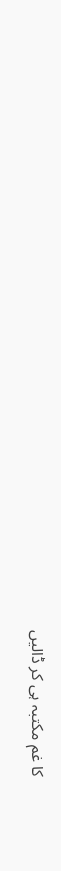کا غم مکتبہ ہی کر ڈالیں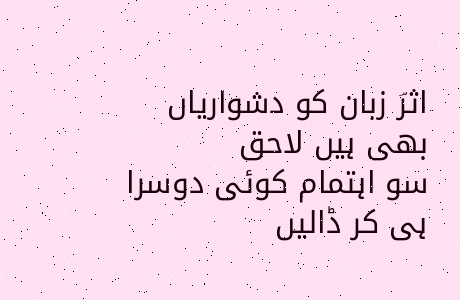اثرؔ زبان کو دشواریاں بھی ہیں لاحق
سو اہتمام کوئی دوسرا ہی کر ڈالیں